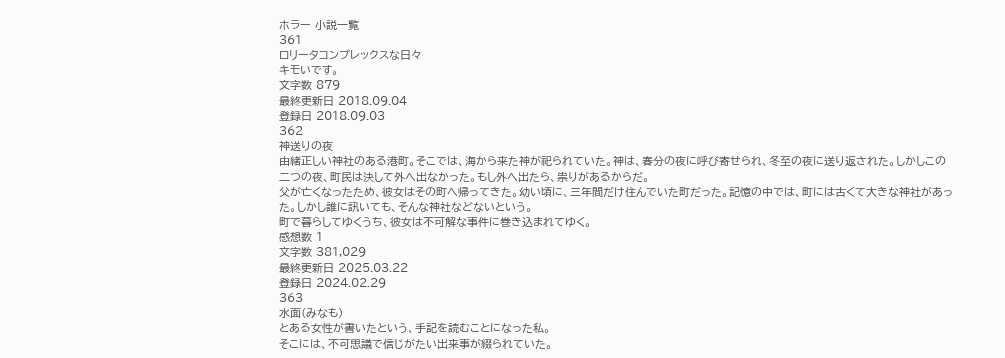ホラー 小説一覧
361
ロリータコンプレックスな日々
キモいです。
文字数 879
最終更新日 2018.09.04
登録日 2018.09.03
362
神送りの夜
由緒正しい神社のある港町。そこでは、海から来た神が祀られていた。神は、春分の夜に呼び寄せられ、冬至の夜に送り返された。しかしこの二つの夜、町民は決して外へ出なかった。もし外へ出たら、祟りがあるからだ。
父が亡くなったため、彼女はその町へ帰ってきた。幼い頃に、三年間だけ住んでいた町だった。記憶の中では、町には古くて大きな神社があった。しかし誰に訊いても、そんな神社などないという。
町で暮らしてゆくうち、彼女は不可解な事件に巻き込まれてゆく。
感想数 1
文字数 381,029
最終更新日 2025.03.22
登録日 2024.02.29
363
水面(みなも)
とある女性が書いたという、手記を読むことになった私。
そこには、不可思議で信じがたい出来事が綴られていた。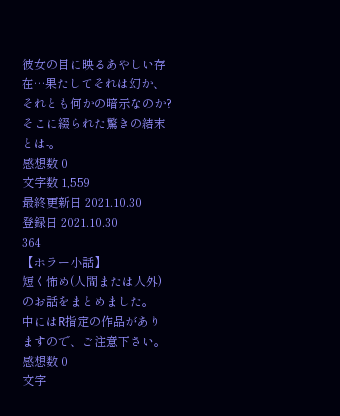彼女の目に映るあやしい存在…果たしてそれは幻か、それとも何かの暗示なのか?
そこに綴られた驚きの結末とは-。
感想数 0
文字数 1,559
最終更新日 2021.10.30
登録日 2021.10.30
364
【ホラー小話】
短く怖め(人間または人外)のお話をまとめました。
中にはR指定の作品がありますので、ご注意下さい。
感想数 0
文字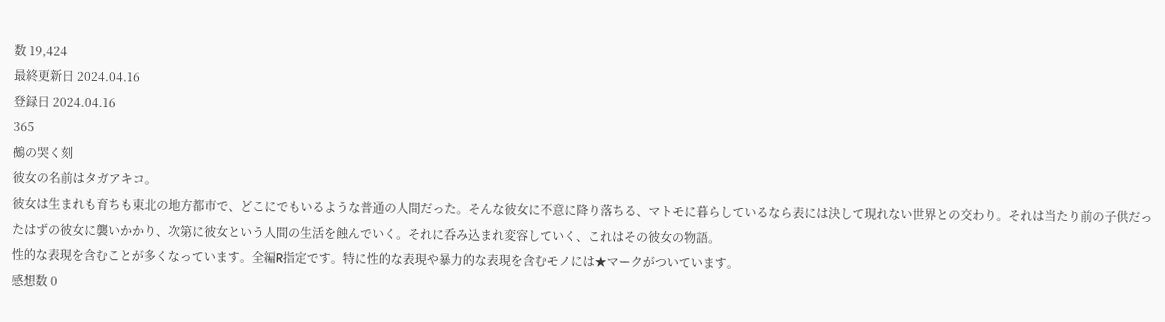数 19,424
最終更新日 2024.04.16
登録日 2024.04.16
365
鵺の哭く刻
彼女の名前はタガアキコ。
彼女は生まれも育ちも東北の地方都市で、どこにでもいるような普通の人間だった。そんな彼女に不意に降り落ちる、マトモに暮らしているなら表には決して現れない世界との交わり。それは当たり前の子供だったはずの彼女に襲いかかり、次第に彼女という人間の生活を蝕んでいく。それに呑み込まれ変容していく、これはその彼女の物語。
性的な表現を含むことが多くなっています。全編R指定です。特に性的な表現や暴力的な表現を含むモノには★マークがついています。
感想数 0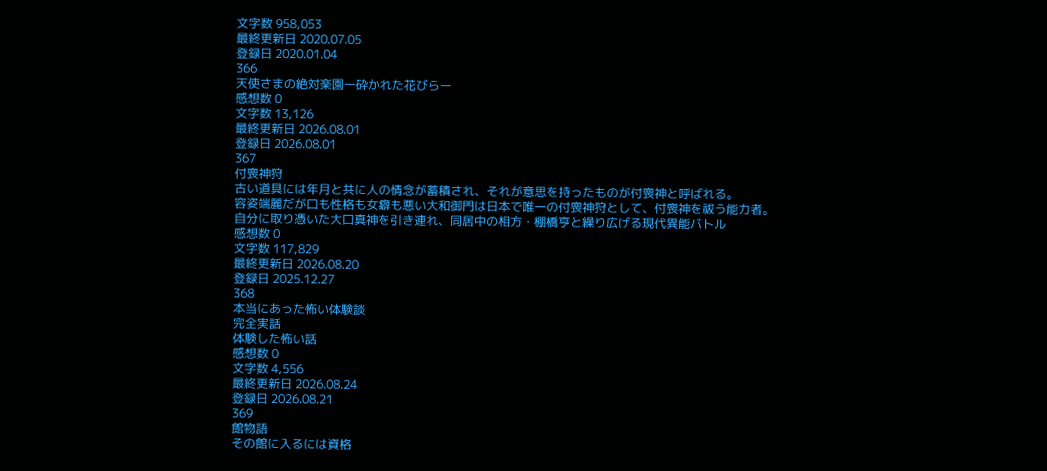文字数 958,053
最終更新日 2020.07.05
登録日 2020.01.04
366
天使さまの絶対楽園ー砕かれた花びらー
感想数 0
文字数 13,126
最終更新日 2026.08.01
登録日 2026.08.01
367
付喪神狩
古い道具には年月と共に人の情念が蓄積され、それが意思を持ったものが付喪神と呼ばれる。
容姿端麗だが口も性格も女癖も悪い大和御門は日本で唯一の付喪神狩として、付喪神を祓う能力者。
自分に取り憑いた大口真神を引き連れ、同居中の相方・棚橋亨と繰り広げる現代異能バトル
感想数 0
文字数 117,829
最終更新日 2026.08.20
登録日 2025.12.27
368
本当にあった怖い体験談
完全実話
体験した怖い話
感想数 0
文字数 4,556
最終更新日 2026.08.24
登録日 2026.08.21
369
館物語
その館に入るには資格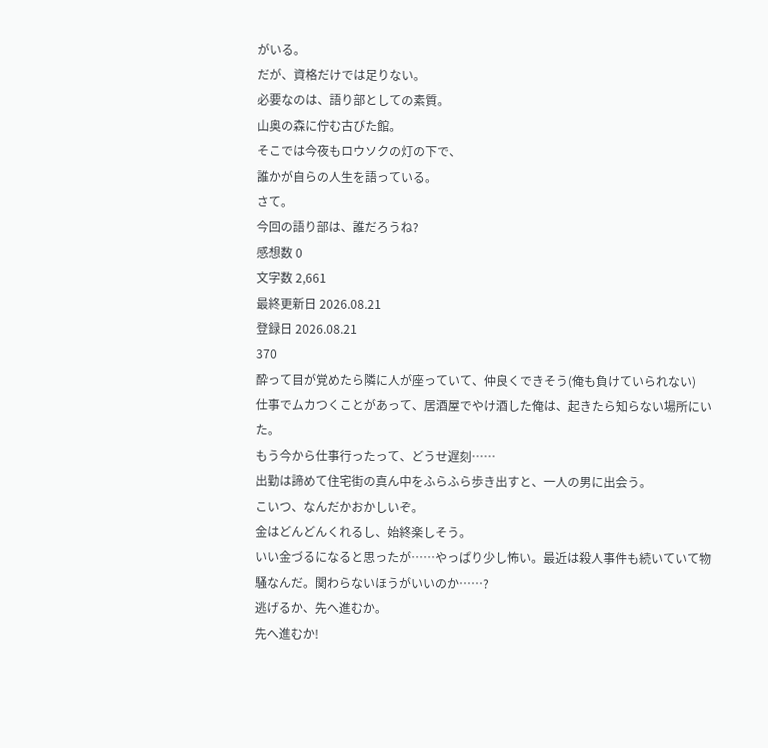がいる。
だが、資格だけでは足りない。
必要なのは、語り部としての素質。
山奥の森に佇む古びた館。
そこでは今夜もロウソクの灯の下で、
誰かが自らの人生を語っている。
さて。
今回の語り部は、誰だろうね?
感想数 0
文字数 2,661
最終更新日 2026.08.21
登録日 2026.08.21
370
酔って目が覚めたら隣に人が座っていて、仲良くできそう(俺も負けていられない)
仕事でムカつくことがあって、居酒屋でやけ酒した俺は、起きたら知らない場所にいた。
もう今から仕事行ったって、どうせ遅刻……
出勤は諦めて住宅街の真ん中をふらふら歩き出すと、一人の男に出会う。
こいつ、なんだかおかしいぞ。
金はどんどんくれるし、始終楽しそう。
いい金づるになると思ったが……やっぱり少し怖い。最近は殺人事件も続いていて物騒なんだ。関わらないほうがいいのか……?
逃げるか、先へ進むか。
先へ進むか!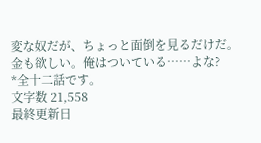変な奴だが、ちょっと面倒を見るだけだ。金も欲しい。俺はついている……よな?
*全十二話です。
文字数 21,558
最終更新日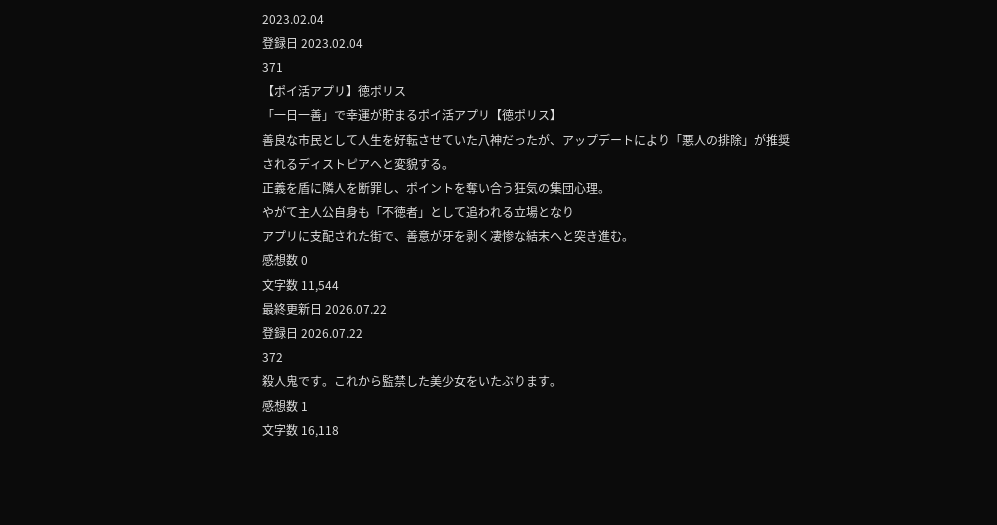2023.02.04
登録日 2023.02.04
371
【ポイ活アプリ】徳ポリス
「一日一善」で幸運が貯まるポイ活アプリ【徳ポリス】
善良な市民として人生を好転させていた八神だったが、アップデートにより「悪人の排除」が推奨されるディストピアへと変貌する。
正義を盾に隣人を断罪し、ポイントを奪い合う狂気の集団心理。
やがて主人公自身も「不徳者」として追われる立場となり
アプリに支配された街で、善意が牙を剥く凄惨な結末へと突き進む。
感想数 0
文字数 11,544
最終更新日 2026.07.22
登録日 2026.07.22
372
殺人鬼です。これから監禁した美少女をいたぶります。
感想数 1
文字数 16,118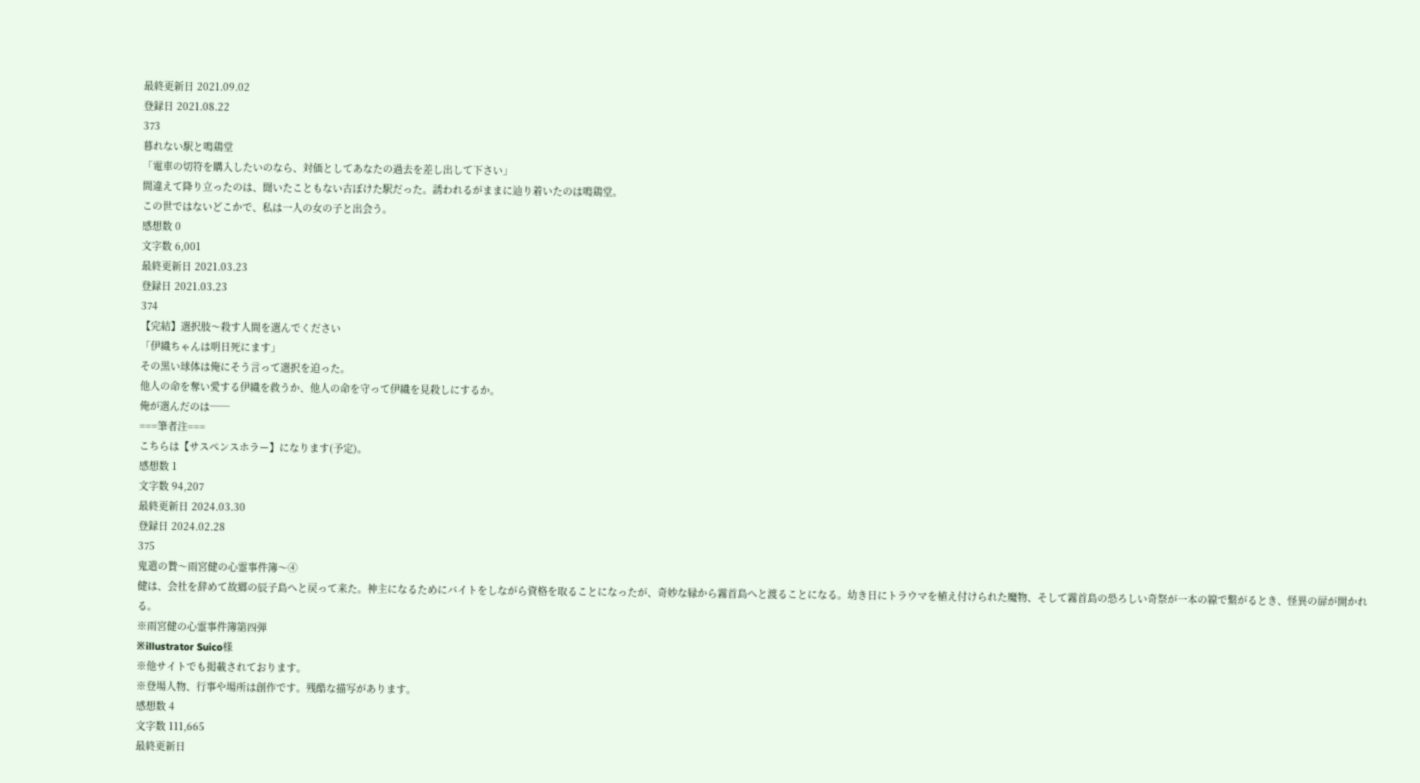最終更新日 2021.09.02
登録日 2021.08.22
373
暮れない駅と鳴鶏堂
「電車の切符を購入したいのなら、対価としてあなたの過去を差し出して下さい」
間違えて降り立ったのは、聞いたこともない古ぼけた駅だった。誘われるがままに辿り着いたのは鳴鶏堂。
この世ではないどこかで、私は一人の女の子と出会う。
感想数 0
文字数 6,001
最終更新日 2021.03.23
登録日 2021.03.23
374
【完結】選択肢〜殺す人間を選んでください
「伊織ちゃんは明日死にます」
その黒い球体は俺にそう言って選択を迫った。
他人の命を奪い愛する伊織を救うか、他人の命を守って伊織を見殺しにするか。
俺が選んだのは──
===筆者注===
こちらは【サスペンスホラー】になります(予定)。
感想数 1
文字数 94,207
最終更新日 2024.03.30
登録日 2024.02.28
375
鬼遣の贄〜雨宮健の心霊事件簿〜④
健は、会社を辞めて故郷の辰子島へと戻って来た。神主になるためにバイトをしながら資格を取ることになったが、奇妙な縁から霧首島へと渡ることになる。幼き日にトラウマを植え付けられた魔物、そして霧首島の恐ろしい奇祭が一本の線で繋がるとき、怪異の扉が開かれる。
※雨宮健の心霊事件簿第四弾
※illustrator Suico様
※他サイトでも掲載されております。
※登場人物、行事や場所は創作です。残酷な描写があります。
感想数 4
文字数 111,665
最終更新日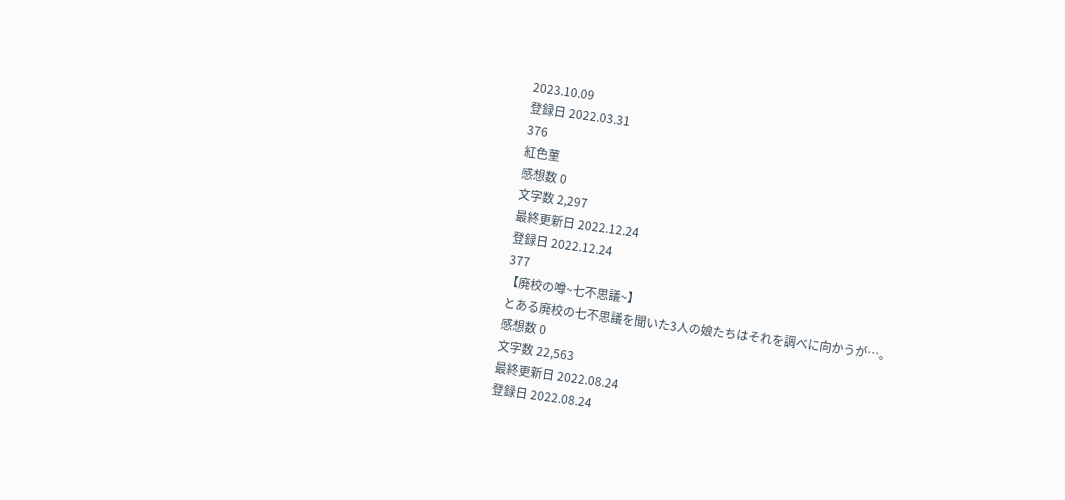2023.10.09
登録日 2022.03.31
376
紅色菫
感想数 0
文字数 2,297
最終更新日 2022.12.24
登録日 2022.12.24
377
【廃校の噂~七不思議~】
とある廃校の七不思議を聞いた3人の娘たちはそれを調べに向かうが…。
感想数 0
文字数 22,563
最終更新日 2022.08.24
登録日 2022.08.24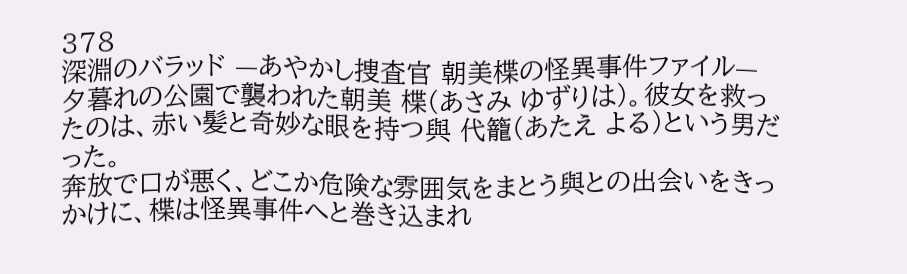378
深淵のバラッド —あやかし捜査官 朝美楪の怪異事件ファイル—
夕暮れの公園で襲われた朝美 楪(あさみ ゆずりは)。彼女を救ったのは、赤い髪と奇妙な眼を持つ與 代籠(あたえ よる)という男だった。
奔放で口が悪く、どこか危険な雰囲気をまとう與との出会いをきっかけに、楪は怪異事件へと巻き込まれ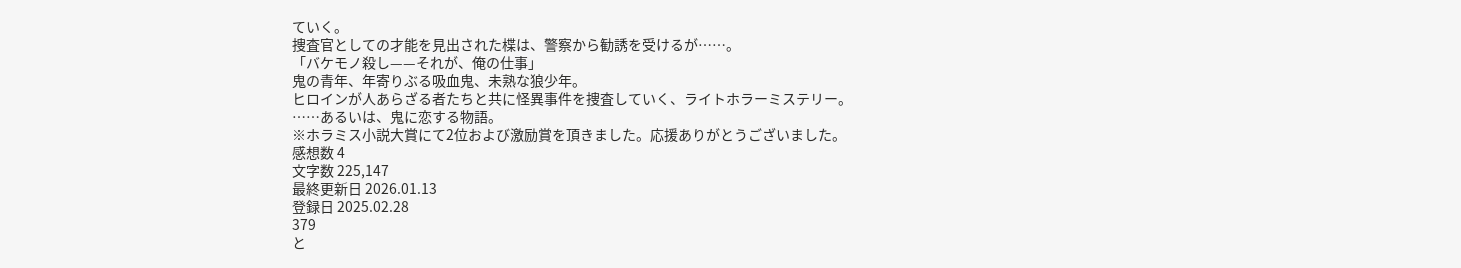ていく。
捜査官としての才能を見出された楪は、警察から勧誘を受けるが……。
「バケモノ殺し——それが、俺の仕事」
鬼の青年、年寄りぶる吸血鬼、未熟な狼少年。
ヒロインが人あらざる者たちと共に怪異事件を捜査していく、ライトホラーミステリー。
……あるいは、鬼に恋する物語。
※ホラミス小説大賞にて2位および激励賞を頂きました。応援ありがとうございました。
感想数 4
文字数 225,147
最終更新日 2026.01.13
登録日 2025.02.28
379
と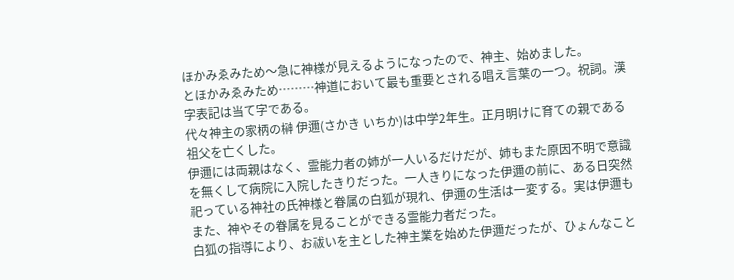ほかみゑみため〜急に神様が見えるようになったので、神主、始めました。
とほかみゑみため………神道において最も重要とされる唱え言葉の一つ。祝詞。漢字表記は当て字である。
代々神主の家柄の榊 伊邇(さかき いちか)は中学2年生。正月明けに育ての親である祖父を亡くした。
伊邇には両親はなく、霊能力者の姉が一人いるだけだが、姉もまた原因不明で意識を無くして病院に入院したきりだった。一人きりになった伊邇の前に、ある日突然祀っている神社の氏神様と眷属の白狐が現れ、伊邇の生活は一変する。実は伊邇もまた、神やその眷属を見ることができる霊能力者だった。
白狐の指導により、お祓いを主とした神主業を始めた伊邇だったが、ひょんなこと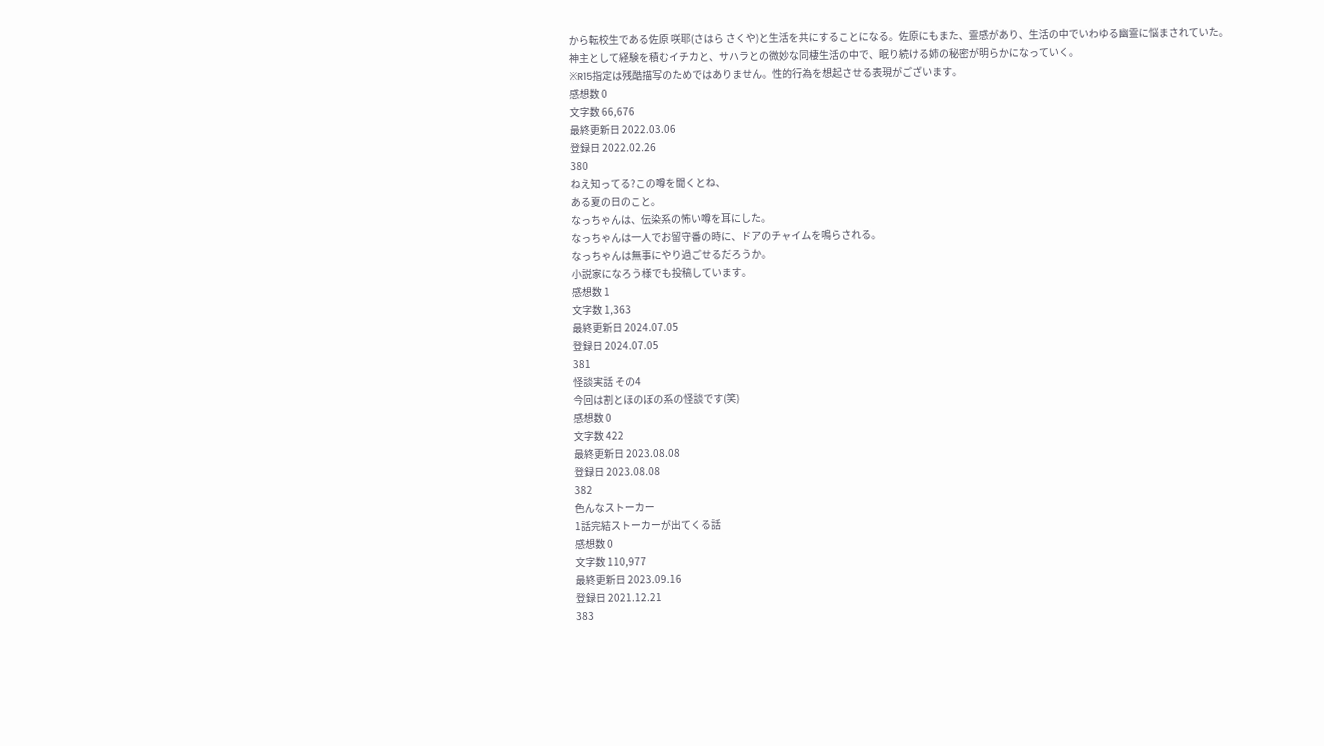から転校生である佐原 咲耶(さはら さくや)と生活を共にすることになる。佐原にもまた、霊感があり、生活の中でいわゆる幽霊に悩まされていた。
神主として経験を積むイチカと、サハラとの微妙な同棲生活の中で、眠り続ける姉の秘密が明らかになっていく。
※R15指定は残酷描写のためではありません。性的行為を想起させる表現がございます。
感想数 0
文字数 66,676
最終更新日 2022.03.06
登録日 2022.02.26
380
ねえ知ってる?この噂を聞くとね、
ある夏の日のこと。
なっちゃんは、伝染系の怖い噂を耳にした。
なっちゃんは一人でお留守番の時に、ドアのチャイムを鳴らされる。
なっちゃんは無事にやり過ごせるだろうか。
小説家になろう様でも投稿しています。
感想数 1
文字数 1,363
最終更新日 2024.07.05
登録日 2024.07.05
381
怪談実話 その4
今回は割とほのぼの系の怪談です(笑)
感想数 0
文字数 422
最終更新日 2023.08.08
登録日 2023.08.08
382
色んなストーカー
1話完結ストーカーが出てくる話
感想数 0
文字数 110,977
最終更新日 2023.09.16
登録日 2021.12.21
383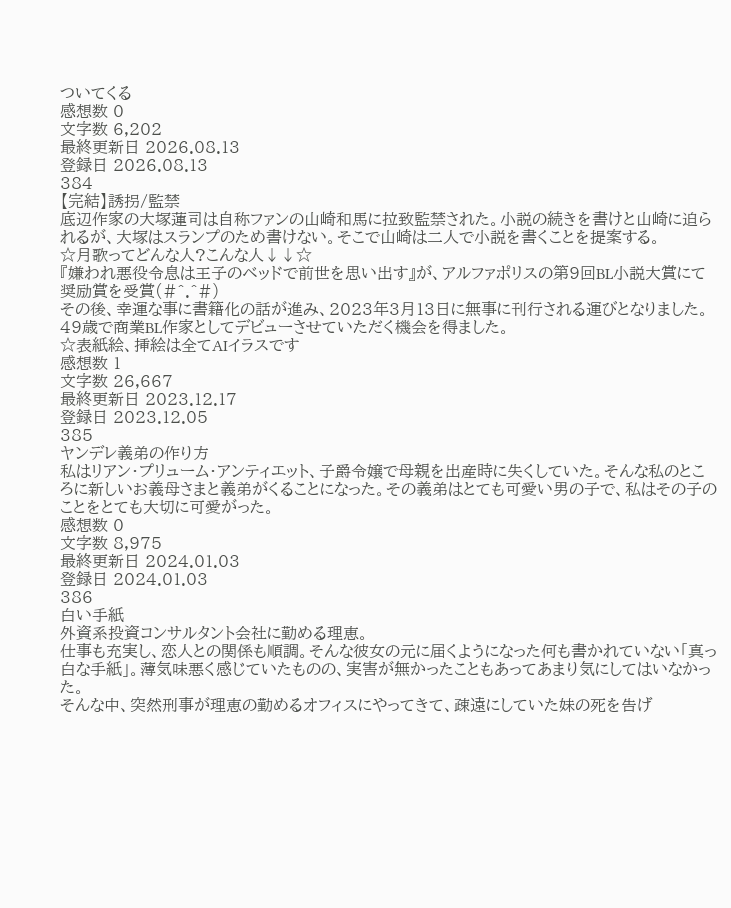ついてくる
感想数 0
文字数 6,202
最終更新日 2026.08.13
登録日 2026.08.13
384
【完結】誘拐/監禁
底辺作家の大塚蓮司は自称ファンの山崎和馬に拉致監禁された。小説の続きを書けと山崎に迫られるが、大塚はスランプのため書けない。そこで山崎は二人で小説を書くことを提案する。
☆月歌ってどんな人?こんな人↓↓☆
『嫌われ悪役令息は王子のベッドで前世を思い出す』が、アルファポリスの第9回BL小説大賞にて奨励賞を受賞(#^.^#)
その後、幸運な事に書籍化の話が進み、2023年3月13日に無事に刊行される運びとなりました。49歳で商業BL作家としてデビューさせていただく機会を得ました。
☆表紙絵、挿絵は全てAIイラスです
感想数 1
文字数 26,667
最終更新日 2023.12.17
登録日 2023.12.05
385
ヤンデレ義弟の作り方
私はリアン・プリューム・アンティエット、子爵令嬢で母親を出産時に失くしていた。そんな私のところに新しいお義母さまと義弟がくることになった。その義弟はとても可愛い男の子で、私はその子のことをとても大切に可愛がった。
感想数 0
文字数 8,975
最終更新日 2024.01.03
登録日 2024.01.03
386
白い手紙
外資系投資コンサルタント会社に勤める理恵。
仕事も充実し、恋人との関係も順調。そんな彼女の元に届くようになった何も書かれていない「真っ白な手紙」。薄気味悪く感じていたものの、実害が無かったこともあってあまり気にしてはいなかった。
そんな中、突然刑事が理恵の勤めるオフィスにやってきて、疎遠にしていた妹の死を告げ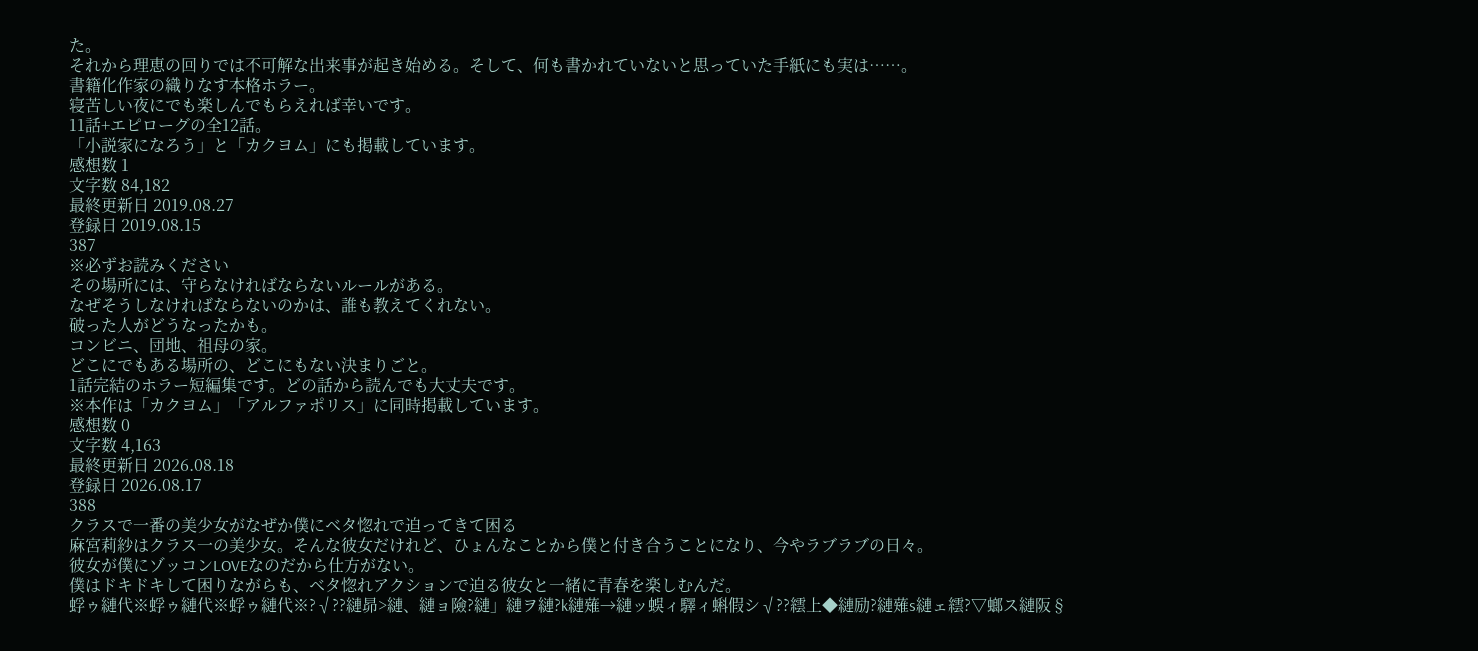た。
それから理恵の回りでは不可解な出来事が起き始める。そして、何も書かれていないと思っていた手紙にも実は……。
書籍化作家の織りなす本格ホラー。
寝苦しい夜にでも楽しんでもらえれば幸いです。
11話+エピローグの全12話。
「小説家になろう」と「カクヨム」にも掲載しています。
感想数 1
文字数 84,182
最終更新日 2019.08.27
登録日 2019.08.15
387
※必ずお読みください
その場所には、守らなければならないルールがある。
なぜそうしなければならないのかは、誰も教えてくれない。
破った人がどうなったかも。
コンビニ、団地、祖母の家。
どこにでもある場所の、どこにもない決まりごと。
1話完結のホラー短編集です。どの話から読んでも大丈夫です。
※本作は「カクヨム」「アルファポリス」に同時掲載しています。
感想数 0
文字数 4,163
最終更新日 2026.08.18
登録日 2026.08.17
388
クラスで一番の美少女がなぜか僕にベタ惚れで迫ってきて困る
麻宮莉紗はクラス一の美少女。そんな彼女だけれど、ひょんなことから僕と付き合うことになり、今やラブラブの日々。
彼女が僕にゾッコンLOVEなのだから仕方がない。
僕はドキドキして困りながらも、ベタ惚れアクションで迫る彼女と一緒に青春を楽しむんだ。
蜉ゥ縺代※蜉ゥ縺代※蜉ゥ縺代※?√??縺昴>縺、縺ョ險?縺」縺ヲ縺?k縺薙→縺ッ蜈ィ驛ィ蝌假シ√??繧上◆縺励?縺薙s縺ェ繧?▽螂ス縺阪§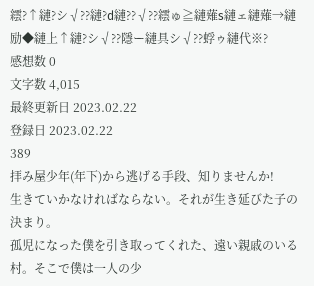繧?↑縺?シ√??縺?d縺??√??繧ゅ≧縺薙s縺ェ縺薙→縺励◆縺上↑縺?シ√??隱ー縺具シ√??蜉ゥ縺代※?
感想数 0
文字数 4,015
最終更新日 2023.02.22
登録日 2023.02.22
389
拝み屋少年(年下)から逃げる手段、知りませんか!
生きていかなければならない。それが生き延びた子の決まり。
孤児になった僕を引き取ってくれた、遠い親戚のいる村。そこで僕は一人の少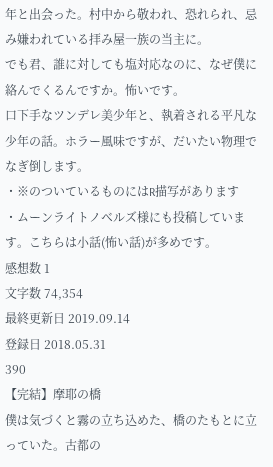年と出会った。村中から敬われ、恐れられ、忌み嫌われている拝み屋一族の当主に。
でも君、誰に対しても塩対応なのに、なぜ僕に絡んでくるんですか。怖いです。
口下手なツンデレ美少年と、執着される平凡な少年の話。ホラー風味ですが、だいたい物理でなぎ倒します。
・※のついているものにはR描写があります
・ムーンライトノベルズ様にも投稿しています。こちらは小話(怖い話)が多めです。
感想数 1
文字数 74,354
最終更新日 2019.09.14
登録日 2018.05.31
390
【完結】摩耶の橋
僕は気づくと霧の立ち込めた、橋のたもとに立っていた。古都の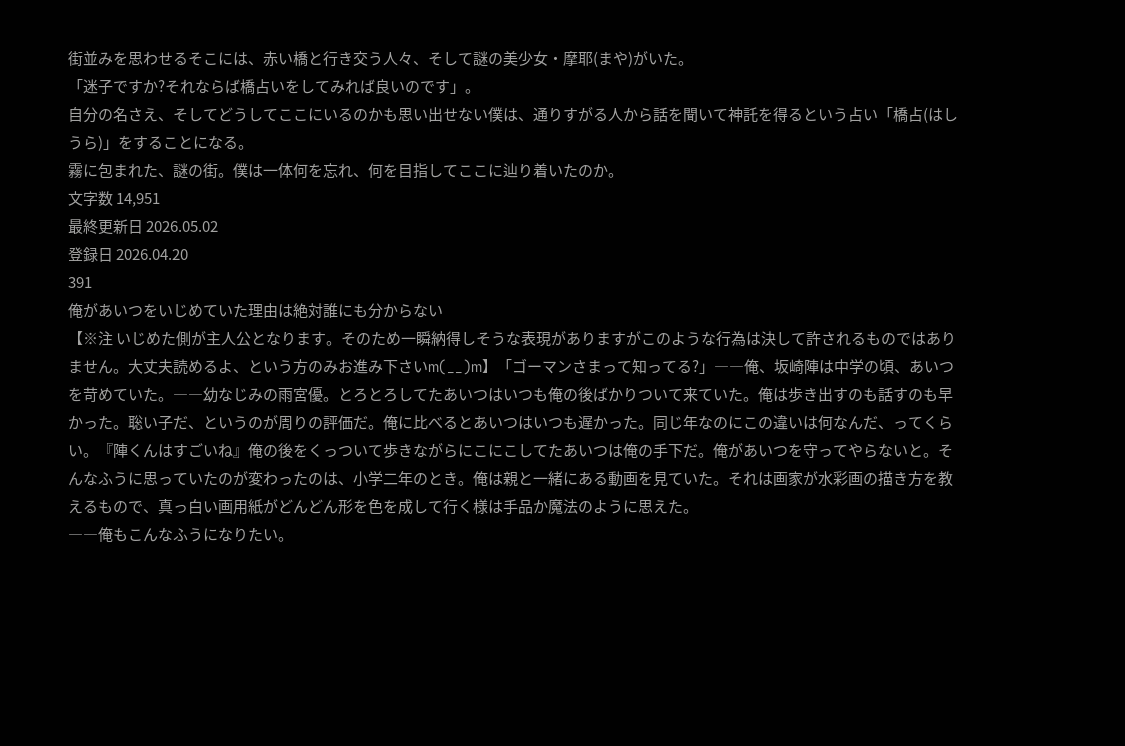街並みを思わせるそこには、赤い橋と行き交う人々、そして謎の美少女・摩耶(まや)がいた。
「迷子ですか?それならば橋占いをしてみれば良いのです」。
自分の名さえ、そしてどうしてここにいるのかも思い出せない僕は、通りすがる人から話を聞いて神託を得るという占い「橋占(はしうら)」をすることになる。
霧に包まれた、謎の街。僕は一体何を忘れ、何を目指してここに辿り着いたのか。
文字数 14,951
最終更新日 2026.05.02
登録日 2026.04.20
391
俺があいつをいじめていた理由は絶対誰にも分からない
【※注 いじめた側が主人公となります。そのため一瞬納得しそうな表現がありますがこのような行為は決して許されるものではありません。大丈夫読めるよ、という方のみお進み下さいm(__)m】「ゴーマンさまって知ってる?」――俺、坂崎陣は中学の頃、あいつを苛めていた。――幼なじみの雨宮優。とろとろしてたあいつはいつも俺の後ばかりついて来ていた。俺は歩き出すのも話すのも早かった。聡い子だ、というのが周りの評価だ。俺に比べるとあいつはいつも遅かった。同じ年なのにこの違いは何なんだ、ってくらい。『陣くんはすごいね』俺の後をくっついて歩きながらにこにこしてたあいつは俺の手下だ。俺があいつを守ってやらないと。そんなふうに思っていたのが変わったのは、小学二年のとき。俺は親と一緒にある動画を見ていた。それは画家が水彩画の描き方を教えるもので、真っ白い画用紙がどんどん形を色を成して行く様は手品か魔法のように思えた。
――俺もこんなふうになりたい。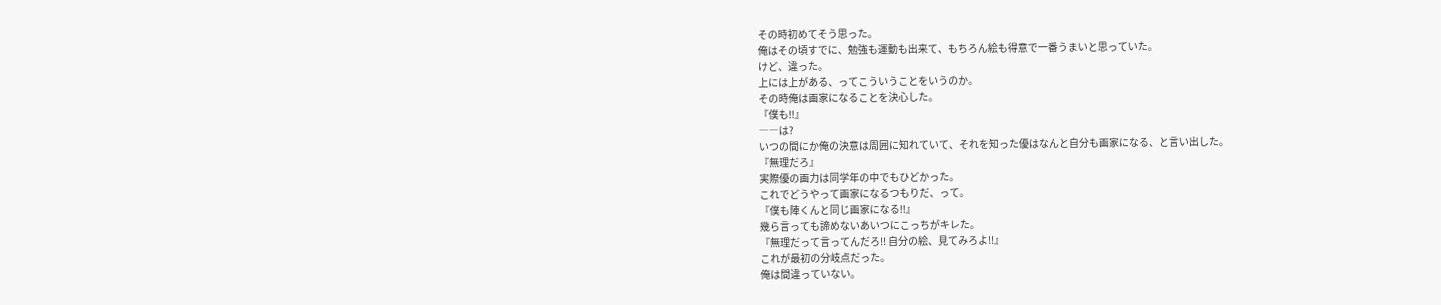その時初めてそう思った。
俺はその頃すでに、勉強も運動も出来て、もちろん絵も得意で一番うまいと思っていた。
けど、違った。
上には上がある、ってこういうことをいうのか。
その時俺は画家になることを決心した。
『僕も!!』
――は?
いつの間にか俺の決意は周囲に知れていて、それを知った優はなんと自分も画家になる、と言い出した。
『無理だろ』
実際優の画力は同学年の中でもひどかった。
これでどうやって画家になるつもりだ、って。
『僕も陣くんと同じ画家になる!!』
幾ら言っても諦めないあいつにこっちがキレた。
『無理だって言ってんだろ!! 自分の絵、見てみろよ!!』
これが最初の分岐点だった。
俺は間違っていない。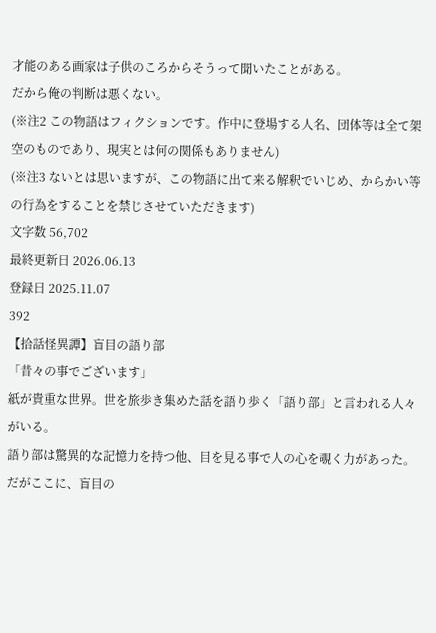才能のある画家は子供のころからそうって聞いたことがある。
だから俺の判断は悪くない。
(※注2 この物語はフィクションです。作中に登場する人名、団体等は全て架空のものであり、現実とは何の関係もありません)
(※注3 ないとは思いますが、この物語に出て来る解釈でいじめ、からかい等の行為をすることを禁じさせていただきます)
文字数 56,702
最終更新日 2026.06.13
登録日 2025.11.07
392
【拾話怪異譚】盲目の語り部
「昔々の事でございます」
紙が貴重な世界。世を旅歩き集めた話を語り歩く「語り部」と言われる人々がいる。
語り部は驚異的な記憶力を持つ他、目を見る事で人の心を覗く力があった。
だがここに、盲目の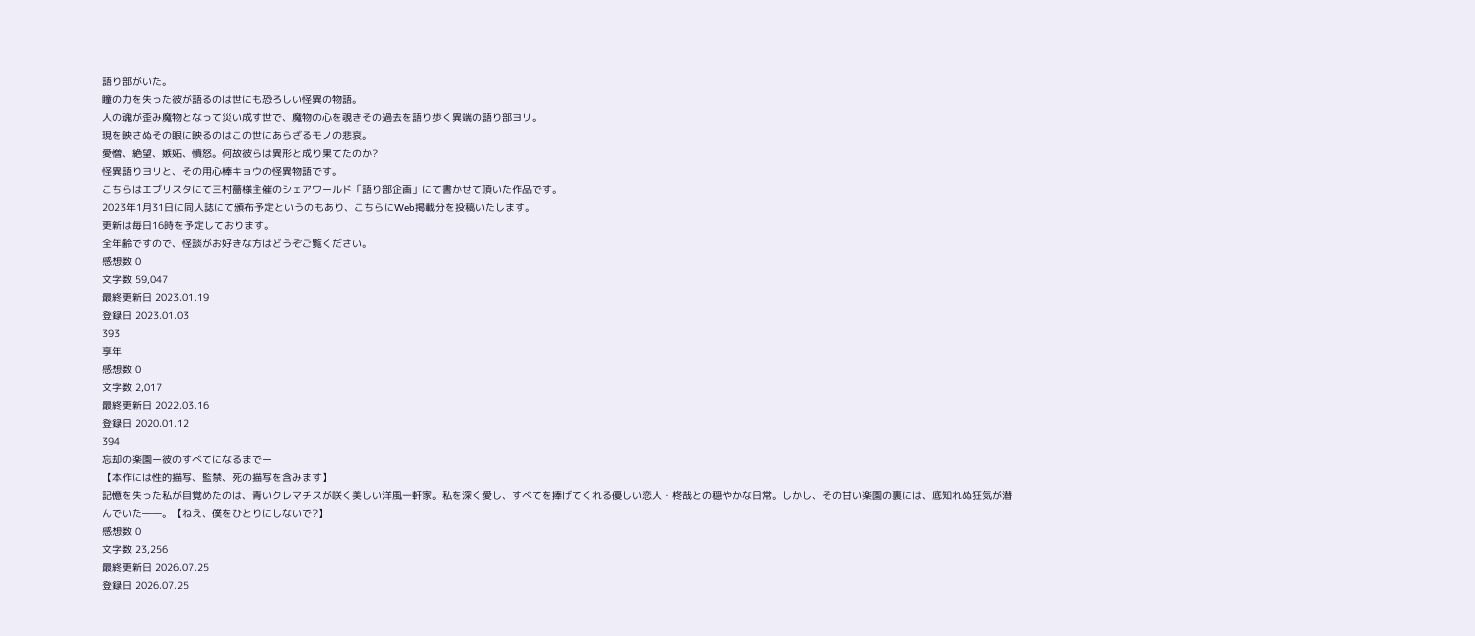語り部がいた。
瞳の力を失った彼が語るのは世にも恐ろしい怪異の物語。
人の魂が歪み魔物となって災い成す世で、魔物の心を覗きその過去を語り歩く異端の語り部ヨリ。
現を映さぬその眼に映るのはこの世にあらざるモノの悲哀。
愛憎、絶望、嫉妬、憤怒。何故彼らは異形と成り果てたのか?
怪異語りヨリと、その用心棒キョウの怪異物語です。
こちらはエブリスタにて三村薔様主催のシェアワールド「語り部企画」にて書かせて頂いた作品です。
2023年1月31日に同人誌にて頒布予定というのもあり、こちらにWeb掲載分を投稿いたします。
更新は毎日16時を予定しております。
全年齢ですので、怪談がお好きな方はどうぞご覧ください。
感想数 0
文字数 59,047
最終更新日 2023.01.19
登録日 2023.01.03
393
享年
感想数 0
文字数 2,017
最終更新日 2022.03.16
登録日 2020.01.12
394
忘却の楽園ー彼のすべてになるまでー
【本作には性的描写、監禁、死の描写を含みます】
記憶を失った私が目覚めたのは、青いクレマチスが咲く美しい洋風一軒家。私を深く愛し、すべてを捧げてくれる優しい恋人・柊哉との穏やかな日常。しかし、その甘い楽園の裏には、底知れぬ狂気が潜んでいた――。【ねえ、僕をひとりにしないで?】
感想数 0
文字数 23,256
最終更新日 2026.07.25
登録日 2026.07.25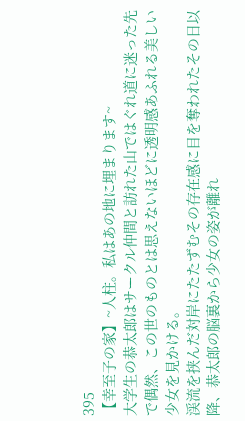395
【幸至子の家】~人柱。私はあの地に埋まります~
大学生の恭太郎はサークル仲間と訪れた山ではぐれ道に迷った先で偶然、この世のものとは思えないほどに透明感あふれる美しい少女を見かける。
渓流を挟んだ対岸にたたずむその存在感に目を奪われたその日以降、恭太郎の脳裏から少女の姿が離れ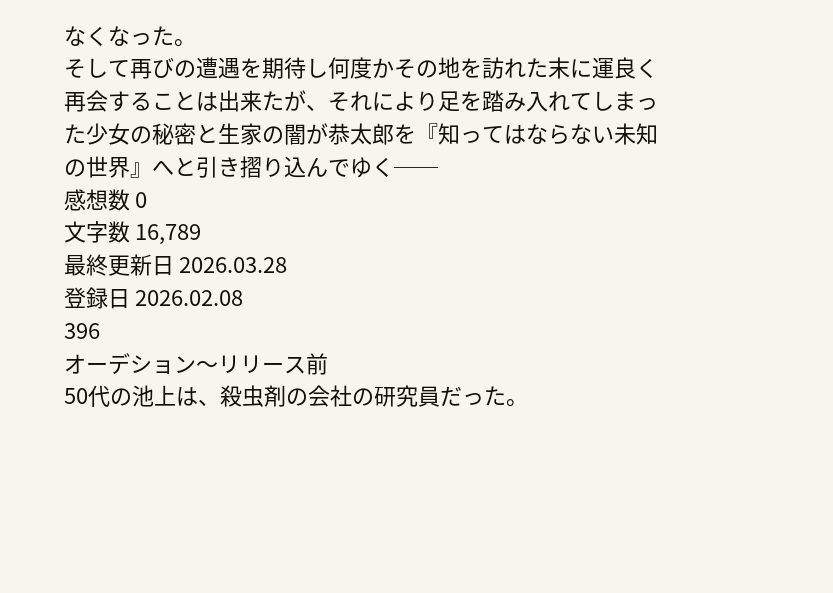なくなった。
そして再びの遭遇を期待し何度かその地を訪れた末に運良く再会することは出来たが、それにより足を踏み入れてしまった少女の秘密と生家の闇が恭太郎を『知ってはならない未知の世界』へと引き摺り込んでゆく──
感想数 0
文字数 16,789
最終更新日 2026.03.28
登録日 2026.02.08
396
オーデション〜リリース前
50代の池上は、殺虫剤の会社の研究員だった。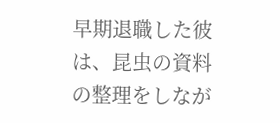早期退職した彼は、昆虫の資料の整理をしなが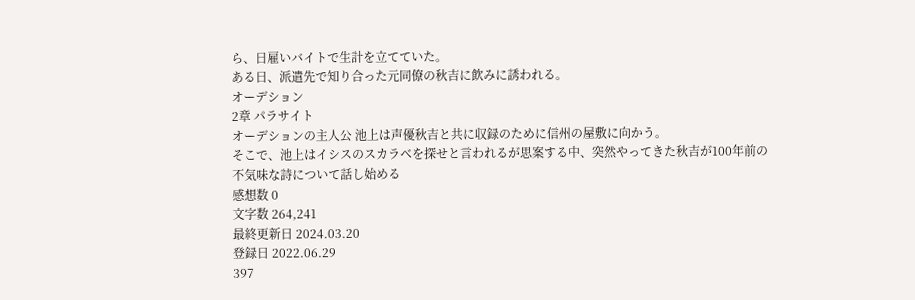ら、日雇いバイトで生計を立てていた。
ある日、派遣先で知り合った元同僚の秋吉に飲みに誘われる。
オーデション
2章 パラサイト
オーデションの主人公 池上は声優秋吉と共に収録のために信州の屋敷に向かう。
そこで、池上はイシスのスカラベを探せと言われるが思案する中、突然やってきた秋吉が100年前の不気味な詩について話し始める
感想数 0
文字数 264,241
最終更新日 2024.03.20
登録日 2022.06.29
397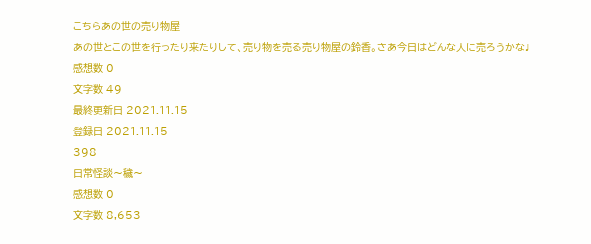こちらあの世の売り物屋
あの世とこの世を行ったり来たりして、売り物を売る売り物屋の鈴香。さあ今日はどんな人に売ろうかな♩
感想数 0
文字数 49
最終更新日 2021.11.15
登録日 2021.11.15
398
日常怪談〜穢〜
感想数 0
文字数 8,653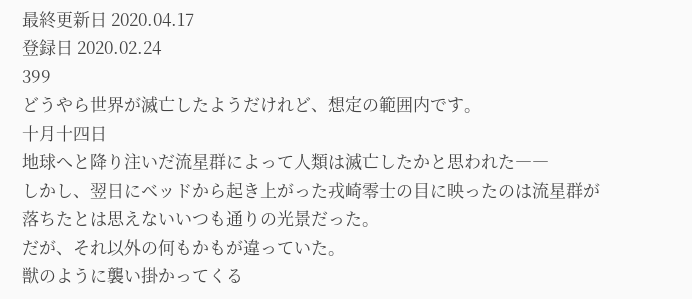最終更新日 2020.04.17
登録日 2020.02.24
399
どうやら世界が滅亡したようだけれど、想定の範囲内です。
十月十四日
地球へと降り注いだ流星群によって人類は滅亡したかと思われた――
しかし、翌日にベッドから起き上がった戎崎零士の目に映ったのは流星群が落ちたとは思えないいつも通りの光景だった。
だが、それ以外の何もかもが違っていた。
獣のように襲い掛かってくる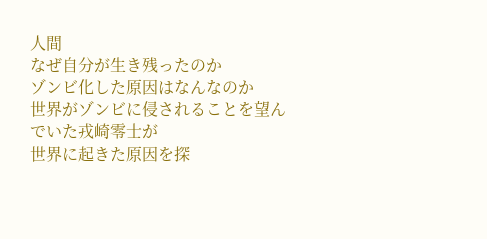人間
なぜ自分が生き残ったのか
ゾンビ化した原因はなんなのか
世界がゾンビに侵されることを望んでいた戎崎零士が
世界に起きた原因を探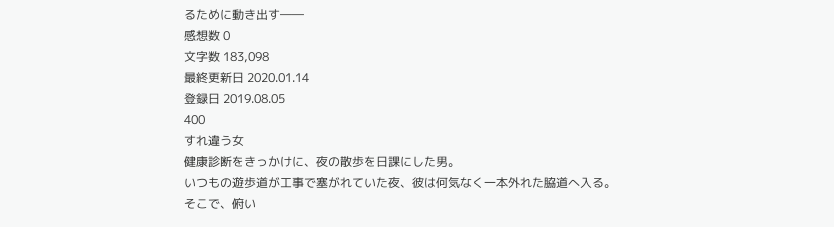るために動き出す――
感想数 0
文字数 183,098
最終更新日 2020.01.14
登録日 2019.08.05
400
すれ違う女
健康診断をきっかけに、夜の散歩を日課にした男。
いつもの遊歩道が工事で塞がれていた夜、彼は何気なく一本外れた脇道へ入る。
そこで、俯い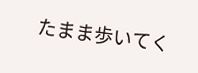たまま歩いてく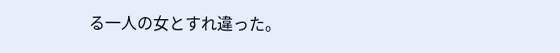る一人の女とすれ違った。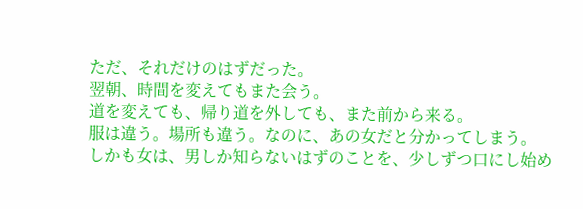ただ、それだけのはずだった。
翌朝、時間を変えてもまた会う。
道を変えても、帰り道を外しても、また前から来る。
服は違う。場所も違う。なのに、あの女だと分かってしまう。
しかも女は、男しか知らないはずのことを、少しずつ口にし始め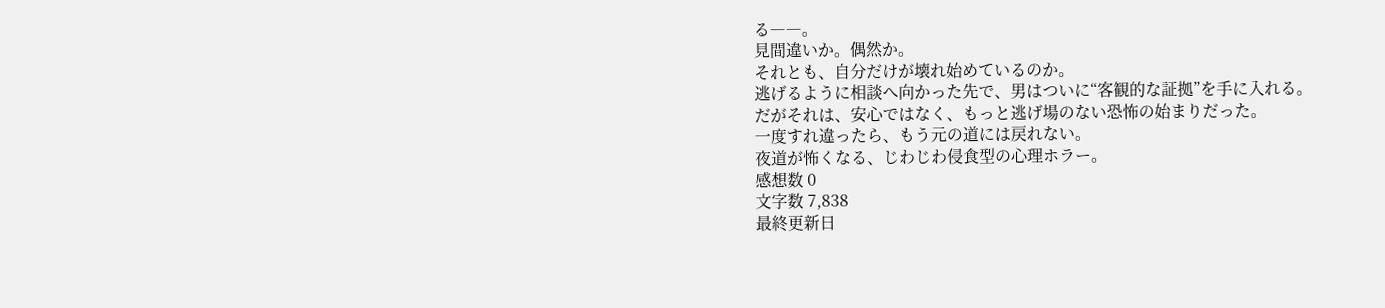る――。
見間違いか。偶然か。
それとも、自分だけが壊れ始めているのか。
逃げるように相談へ向かった先で、男はついに“客観的な証拠”を手に入れる。
だがそれは、安心ではなく、もっと逃げ場のない恐怖の始まりだった。
一度すれ違ったら、もう元の道には戻れない。
夜道が怖くなる、じわじわ侵食型の心理ホラー。
感想数 0
文字数 7,838
最終更新日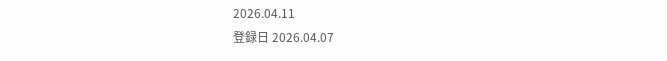2026.04.11
登録日 2026.04.07